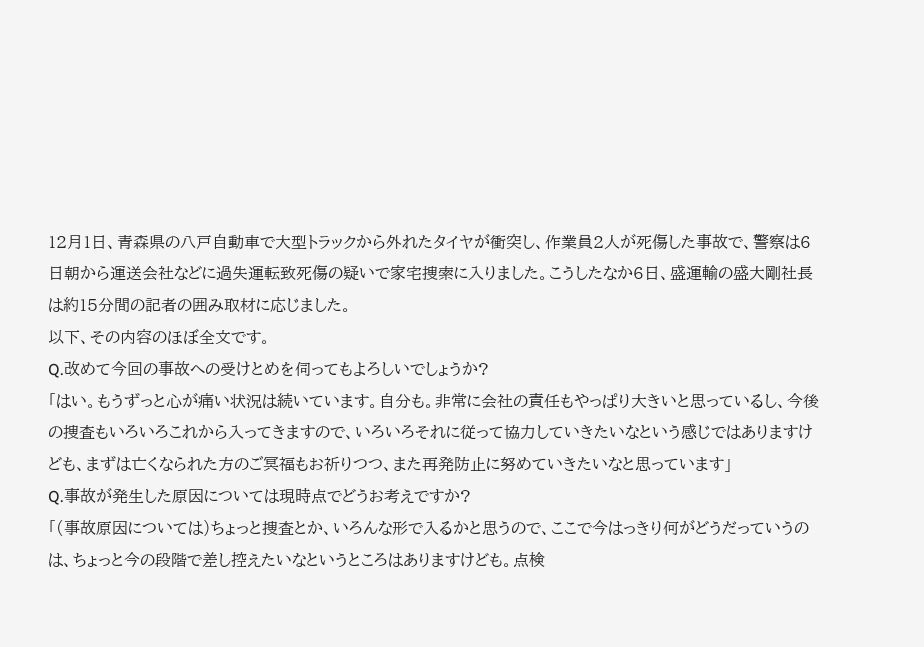12月1日、青森県の八戸自動車で大型トラックから外れたタイヤが衝突し、作業員2人が死傷した事故で、警察は6日朝から運送会社などに過失運転致死傷の疑いで家宅捜索に入りました。こうしたなか6日、盛運輸の盛大剛社長は約15分間の記者の囲み取材に応じました。
以下、その内容のほぼ全文です。
Q.改めて今回の事故への受けとめを伺ってもよろしいでしょうか?
「はい。もうずっと心が痛い状況は続いています。自分も。非常に会社の責任もやっぱり大きいと思っているし、今後の捜査もいろいろこれから入ってきますので、いろいろそれに従って協力していきたいなという感じではありますけども、まずは亡くなられた方のご冥福もお祈りつつ、また再発防止に努めていきたいなと思っています」
Q.事故が発生した原因については現時点でどうお考えですか?
「(事故原因については)ちょっと捜査とか、いろんな形で入るかと思うので、ここで今はっきり何がどうだっていうのは、ちょっと今の段階で差し控えたいなというところはありますけども。点検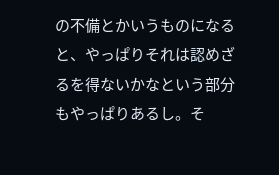の不備とかいうものになると、やっぱりそれは認めざるを得ないかなという部分もやっぱりあるし。そ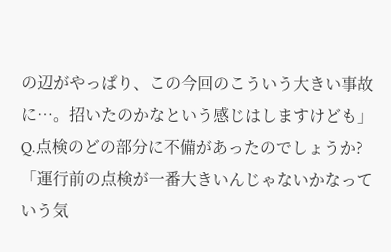の辺がやっぱり、この今回のこういう大きい事故に…。招いたのかなという感じはしますけども」
Q.点検のどの部分に不備があったのでしょうか?
「運行前の点検が一番大きいんじゃないかなっていう気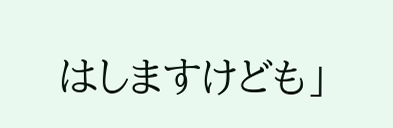はしますけども」